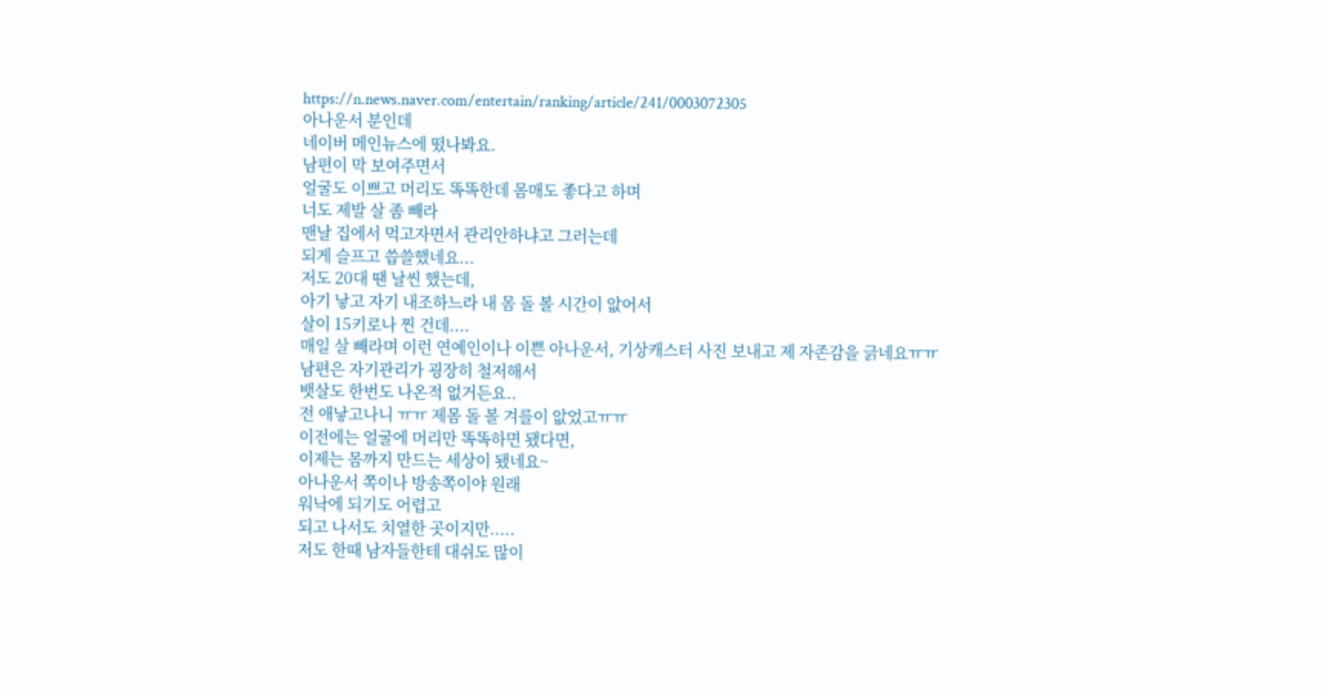https://n.news.naver.com/entertain/ranking/article/241/0003072305
아나운서 분인데
네이버 메인뉴스에 떴나봐요.
남편이 막 보여주면서
얼굴도 이쁘고 머리도 똑똑한데 몸매도 좋다고 하며
너도 제발 살 좀 빼라
맨날 집에서 먹고자면서 관리안하냐고 그러는데
되게 슬프고 씁쓸했네요...
저도 20대 땐 날씬 했는데,
아기 낳고 자기 내조하느라 내 몸 돌 볼 시간이 앖어서
살이 15키로나 찐 건데....
매일 살 빼라며 이런 연예인이나 이쁜 아나운서, 기상캐스터 사진 보내고 제 자존감을 긁네요ㅠㅠ
남편은 자기관리가 굉장히 철저해서
뱃살도 한번도 나온적 없거든요..
전 애낳고나니 ㅠㅠ 제몸 돌 볼 겨를이 앖었고ㅠㅠ
이전에는 얼굴에 머리만 똑똑하면 됐다면,
이제는 몸까지 만드는 세상이 됐네요~
아나운서 쪽이나 방송쪽이야 원래
워낙에 되기도 어렵고
되고 나서도 치열한 곳이지만.....
저도 한때 남자들한테 대쉬도 많이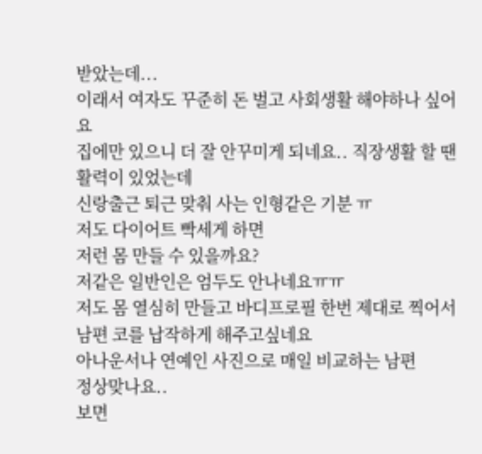받았는데...
이래서 여자도 꾸준히 돈 벌고 사회생활 해야하나 싶어요
집에만 있으니 더 잘 안꾸미게 되네요.. 직장생활 할 땐 활력이 있었는데
신랑출근 퇴근 맞춰 사는 인형같은 기분 ㅠ
저도 다이어트 빡세게 하면
저런 몸 만들 수 있을까요?
저같은 일반인은 엄두도 안나네요ㅠㅠ
저도 몸 열심히 만들고 바디프로필 한번 제대로 찍어서 남편 코를 납작하게 해주고싶네요
아나운서나 연예인 사진으로 매일 비교하는 남편
정상맞나요..
보면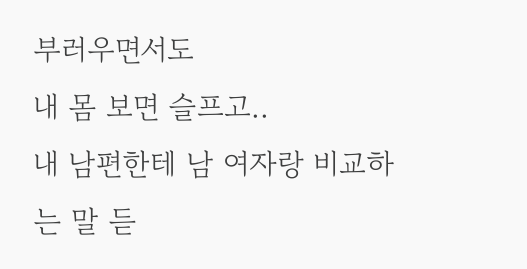부러우면서도
내 몸 보면 슬프고..
내 남편한테 남 여자랑 비교하는 말 듣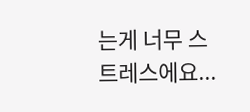는게 너무 스트레스에요...